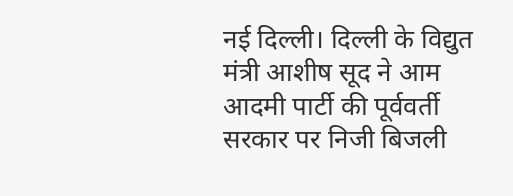नई दिल्ली। दिल्ली के विद्युत मंत्री आशीष सूद ने आम आदमी पार्टी की पूर्ववर्ती सरकार पर निजी बिजली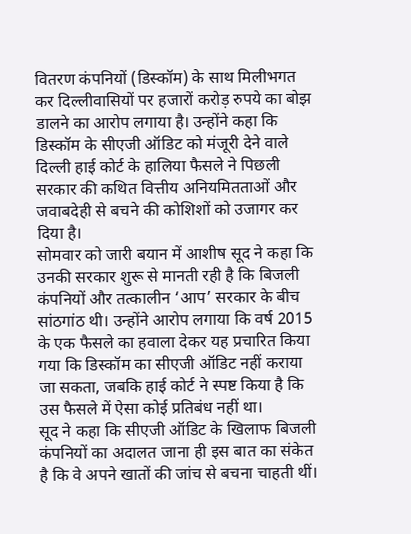वितरण कंपनियों (डिस्कॉम) के साथ मिलीभगत कर दिल्लीवासियों पर हजारों करोड़ रुपये का बोझ डालने का आरोप लगाया है। उन्होंने कहा कि डिस्कॉम के सीएजी ऑडिट को मंजूरी देने वाले दिल्ली हाई कोर्ट के हालिया फैसले ने पिछली सरकार की कथित वित्तीय अनियमितताओं और जवाबदेही से बचने की कोशिशों को उजागर कर दिया है।
सोमवार को जारी बयान में आशीष सूद ने कहा कि उनकी सरकार शुरू से मानती रही है कि बिजली कंपनियों और तत्कालीन ‘आप’ सरकार के बीच सांठगांठ थी। उन्होंने आरोप लगाया कि वर्ष 2015 के एक फैसले का हवाला देकर यह प्रचारित किया गया कि डिस्कॉम का सीएजी ऑडिट नहीं कराया जा सकता, जबकि हाई कोर्ट ने स्पष्ट किया है कि उस फैसले में ऐसा कोई प्रतिबंध नहीं था।
सूद ने कहा कि सीएजी ऑडिट के खिलाफ बिजली कंपनियों का अदालत जाना ही इस बात का संकेत है कि वे अपने खातों की जांच से बचना चाहती थीं।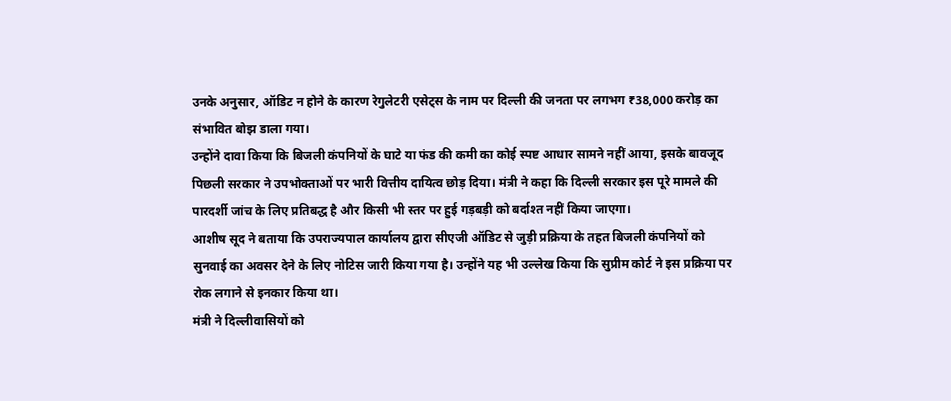उनके अनुसार, ऑडिट न होने के कारण रेगुलेटरी एसेट्स के नाम पर दिल्ली की जनता पर लगभग ₹38,000 करोड़ का संभावित बोझ डाला गया।
उन्होंने दावा किया कि बिजली कंपनियों के घाटे या फंड की कमी का कोई स्पष्ट आधार सामने नहीं आया, इसके बावजूद पिछली सरकार ने उपभोक्ताओं पर भारी वित्तीय दायित्व छोड़ दिया। मंत्री ने कहा कि दिल्ली सरकार इस पूरे मामले की पारदर्शी जांच के लिए प्रतिबद्ध है और किसी भी स्तर पर हुई गड़बड़ी को बर्दाश्त नहीं किया जाएगा।
आशीष सूद ने बताया कि उपराज्यपाल कार्यालय द्वारा सीएजी ऑडिट से जुड़ी प्रक्रिया के तहत बिजली कंपनियों को सुनवाई का अवसर देने के लिए नोटिस जारी किया गया है। उन्होंने यह भी उल्लेख किया कि सुप्रीम कोर्ट ने इस प्रक्रिया पर रोक लगाने से इनकार किया था।
मंत्री ने दिल्लीवासियों को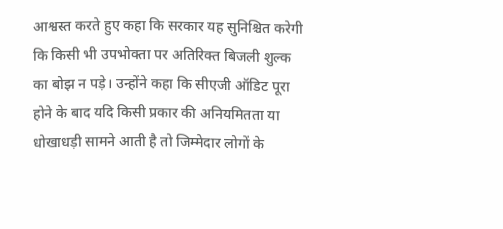आश्वस्त करते हुए कहा कि सरकार यह सुनिश्चित करेगी कि किसी भी उपभोक्ता पर अतिरिक्त बिजली शुल्क का बोझ न पड़े। उन्होंने कहा कि सीएजी ऑडिट पूरा होने के बाद यदि किसी प्रकार की अनियमितता या धोखाधड़ी सामने आती है तो जिम्मेदार लोगों के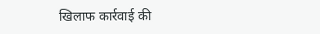खिलाफ कार्रवाई की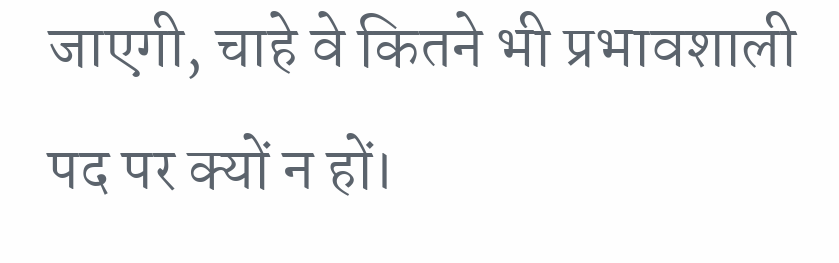जाएगी, चाहे वे कितने भी प्रभावशाली पद पर क्यों न हों।